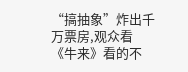“搞抽象”炸出千万票房,观众看《牛来》看的不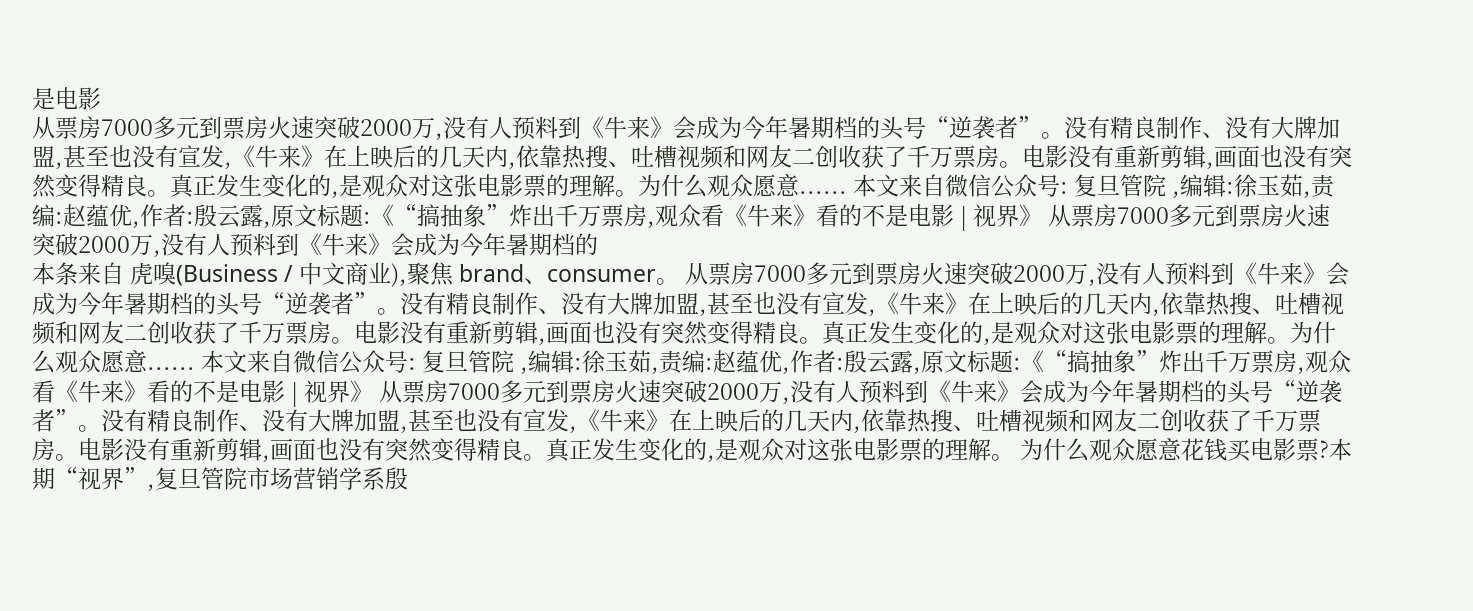是电影
从票房7000多元到票房火速突破2000万,没有人预料到《牛来》会成为今年暑期档的头号“逆袭者”。没有精良制作、没有大牌加盟,甚至也没有宣发,《牛来》在上映后的几天内,依靠热搜、吐槽视频和网友二创收获了千万票房。电影没有重新剪辑,画面也没有突然变得精良。真正发生变化的,是观众对这张电影票的理解。为什么观众愿意...... 本文来自微信公众号: 复旦管院 ,编辑:徐玉茹,责编:赵蕴优,作者:殷云露,原文标题:《“搞抽象”炸出千万票房,观众看《牛来》看的不是电影 | 视界》 从票房7000多元到票房火速突破2000万,没有人预料到《牛来》会成为今年暑期档的
本条来自 虎嗅(Business / 中文商业),聚焦 brand、consumer。 从票房7000多元到票房火速突破2000万,没有人预料到《牛来》会成为今年暑期档的头号“逆袭者”。没有精良制作、没有大牌加盟,甚至也没有宣发,《牛来》在上映后的几天内,依靠热搜、吐槽视频和网友二创收获了千万票房。电影没有重新剪辑,画面也没有突然变得精良。真正发生变化的,是观众对这张电影票的理解。为什么观众愿意...... 本文来自微信公众号: 复旦管院 ,编辑:徐玉茹,责编:赵蕴优,作者:殷云露,原文标题:《“搞抽象”炸出千万票房,观众看《牛来》看的不是电影 | 视界》 从票房7000多元到票房火速突破2000万,没有人预料到《牛来》会成为今年暑期档的头号“逆袭者”。没有精良制作、没有大牌加盟,甚至也没有宣发,《牛来》在上映后的几天内,依靠热搜、吐槽视频和网友二创收获了千万票房。电影没有重新剪辑,画面也没有突然变得精良。真正发生变化的,是观众对这张电影票的理解。 为什么观众愿意花钱买电影票?本期“视界”,复旦管院市场营销学系殷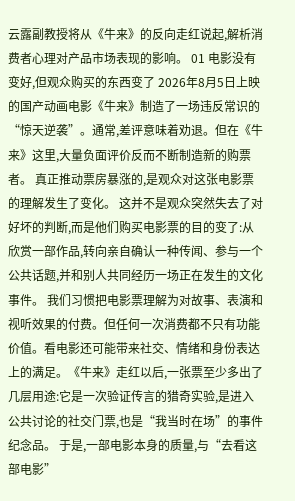云露副教授将从《牛来》的反向走红说起,解析消费者心理对产品市场表现的影响。 01 电影没有变好,但观众购买的东西变了 2026年8月5日上映的国产动画电影《牛来》制造了一场违反常识的“惊天逆袭”。通常,差评意味着劝退。但在《牛来》这里,大量负面评价反而不断制造新的购票者。 真正推动票房暴涨的,是观众对这张电影票的理解发生了变化。 这并不是观众突然失去了对好坏的判断,而是他们购买电影票的目的变了:从欣赏一部作品,转向亲自确认一种传闻、参与一个公共话题,并和别人共同经历一场正在发生的文化事件。 我们习惯把电影票理解为对故事、表演和视听效果的付费。但任何一次消费都不只有功能价值。看电影还可能带来社交、情绪和身份表达上的满足。《牛来》走红以后,一张票至少多出了几层用途:它是一次验证传言的猎奇实验,是进入公共讨论的社交门票,也是“我当时在场”的事件纪念品。 于是,一部电影本身的质量,与“去看这部电影”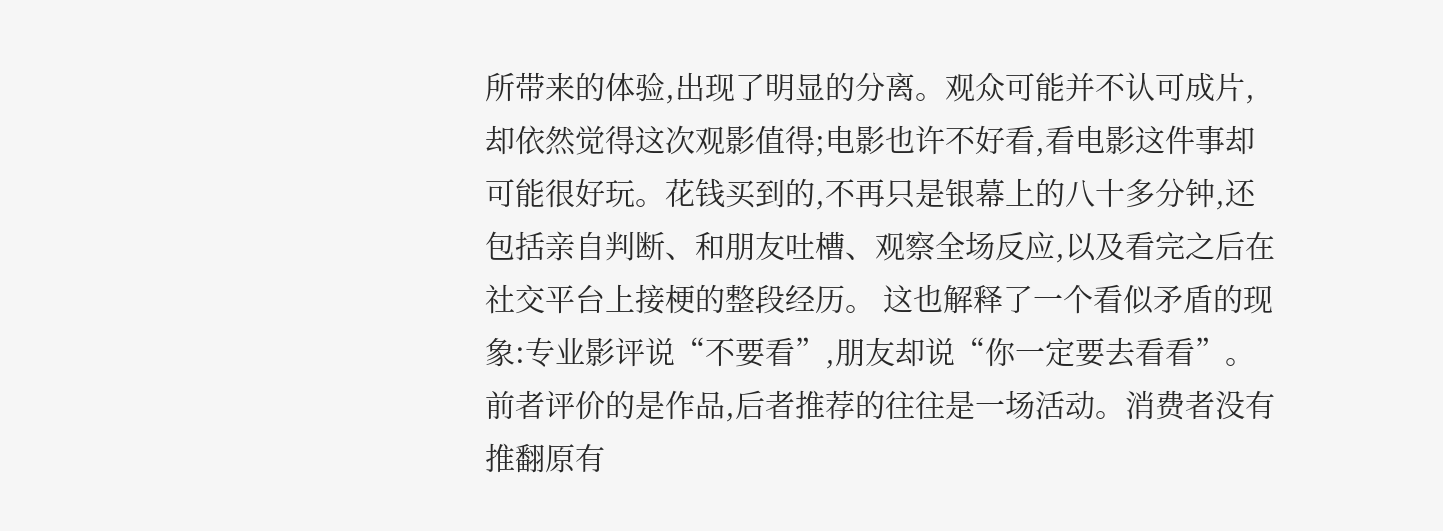所带来的体验,出现了明显的分离。观众可能并不认可成片,却依然觉得这次观影值得;电影也许不好看,看电影这件事却可能很好玩。花钱买到的,不再只是银幕上的八十多分钟,还包括亲自判断、和朋友吐槽、观察全场反应,以及看完之后在社交平台上接梗的整段经历。 这也解释了一个看似矛盾的现象:专业影评说“不要看”,朋友却说“你一定要去看看”。前者评价的是作品,后者推荐的往往是一场活动。消费者没有推翻原有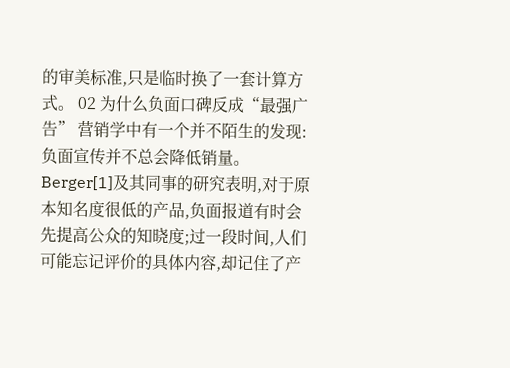的审美标准,只是临时换了一套计算方式。 02 为什么负面口碑反成“最强广告” 营销学中有一个并不陌生的发现:负面宣传并不总会降低销量。Berger[1]及其同事的研究表明,对于原本知名度很低的产品,负面报道有时会先提高公众的知晓度;过一段时间,人们可能忘记评价的具体内容,却记住了产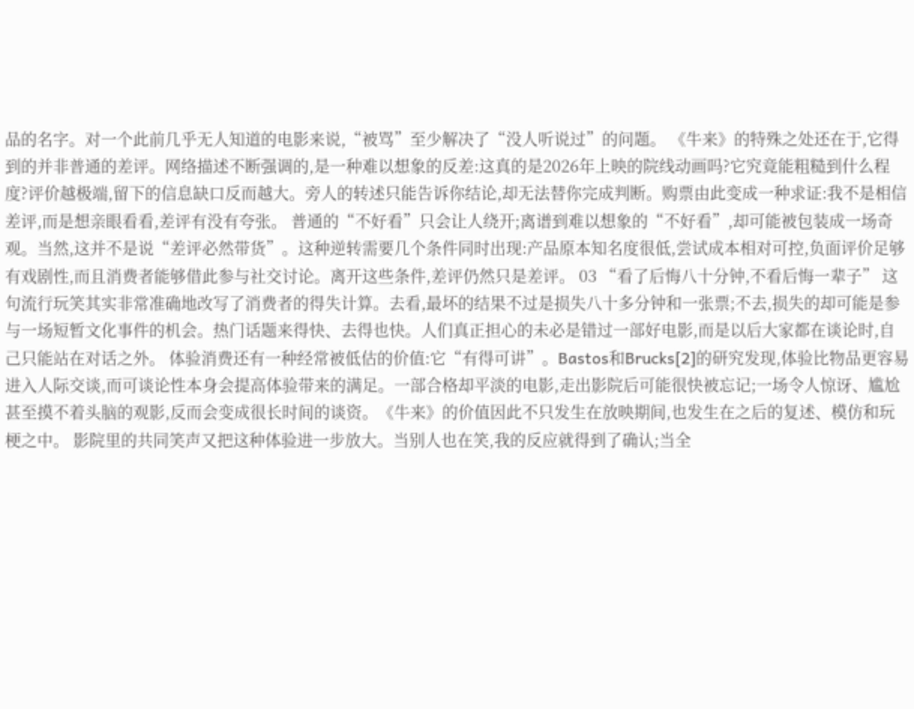品的名字。对一个此前几乎无人知道的电影来说,“被骂”至少解决了“没人听说过”的问题。 《牛来》的特殊之处还在于,它得到的并非普通的差评。网络描述不断强调的,是一种难以想象的反差:这真的是2026年上映的院线动画吗?它究竟能粗糙到什么程度?评价越极端,留下的信息缺口反而越大。旁人的转述只能告诉你结论,却无法替你完成判断。购票由此变成一种求证:我不是相信差评,而是想亲眼看看,差评有没有夸张。 普通的“不好看”只会让人绕开;离谱到难以想象的“不好看”,却可能被包装成一场奇观。当然,这并不是说“差评必然带货”。这种逆转需要几个条件同时出现:产品原本知名度很低,尝试成本相对可控,负面评价足够有戏剧性,而且消费者能够借此参与社交讨论。离开这些条件,差评仍然只是差评。 03 “看了后悔八十分钟,不看后悔一辈子” 这句流行玩笑其实非常准确地改写了消费者的得失计算。去看,最坏的结果不过是损失八十多分钟和一张票;不去,损失的却可能是参与一场短暂文化事件的机会。热门话题来得快、去得也快。人们真正担心的未必是错过一部好电影,而是以后大家都在谈论时,自己只能站在对话之外。 体验消费还有一种经常被低估的价值:它“有得可讲”。Bastos和Brucks[2]的研究发现,体验比物品更容易进入人际交谈,而可谈论性本身会提高体验带来的满足。一部合格却平淡的电影,走出影院后可能很快被忘记;一场令人惊讶、尴尬甚至摸不着头脑的观影,反而会变成很长时间的谈资。《牛来》的价值因此不只发生在放映期间,也发生在之后的复述、模仿和玩梗之中。 影院里的共同笑声又把这种体验进一步放大。当别人也在笑,我的反应就得到了确认;当全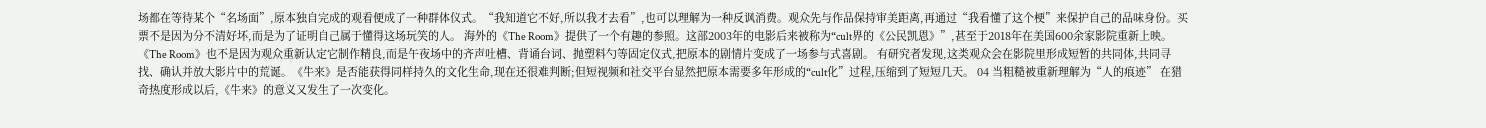场都在等待某个“名场面”,原本独自完成的观看便成了一种群体仪式。“我知道它不好,所以我才去看”,也可以理解为一种反讽消费。观众先与作品保持审美距离,再通过“我看懂了这个梗”来保护自己的品味身份。买票不是因为分不清好坏,而是为了证明自己属于懂得这场玩笑的人。 海外的《The Room》提供了一个有趣的参照。这部2003年的电影后来被称为“cult界的《公民凯恩》”,甚至于2018年在美国600余家影院重新上映。《The Room》也不是因为观众重新认定它制作精良,而是午夜场中的齐声吐槽、背诵台词、抛塑料勺等固定仪式,把原本的剧情片变成了一场参与式喜剧。 有研究者发现,这类观众会在影院里形成短暂的共同体,共同寻找、确认并放大影片中的荒诞。《牛来》是否能获得同样持久的文化生命,现在还很难判断;但短视频和社交平台显然把原本需要多年形成的“cult化”过程,压缩到了短短几天。 04 当粗糙被重新理解为“人的痕迹” 在猎奇热度形成以后,《牛来》的意义又发生了一次变化。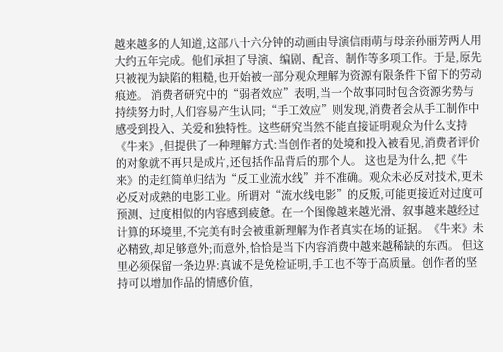越来越多的人知道,这部八十六分钟的动画由导演信雨萌与母亲孙丽芳两人用大约五年完成。他们承担了导演、编剧、配音、制作等多项工作。于是,原先只被视为缺陷的粗糙,也开始被一部分观众理解为资源有限条件下留下的劳动痕迹。 消费者研究中的“弱者效应”表明,当一个故事同时包含资源劣势与持续努力时,人们容易产生认同;“手工效应”则发现,消费者会从手工制作中感受到投入、关爱和独特性。这些研究当然不能直接证明观众为什么支持《牛来》,但提供了一种理解方式:当创作者的处境和投入被看见,消费者评价的对象就不再只是成片,还包括作品背后的那个人。 这也是为什么,把《牛来》的走红简单归结为“反工业流水线”并不准确。观众未必反对技术,更未必反对成熟的电影工业。所谓对“流水线电影”的反叛,可能更接近对过度可预测、过度相似的内容感到疲惫。在一个图像越来越光滑、叙事越来越经过计算的环境里,不完美有时会被重新理解为作者真实在场的证据。《牛来》未必精致,却足够意外;而意外,恰恰是当下内容消费中越来越稀缺的东西。 但这里必须保留一条边界:真诚不是免检证明,手工也不等于高质量。创作者的坚持可以增加作品的情感价值,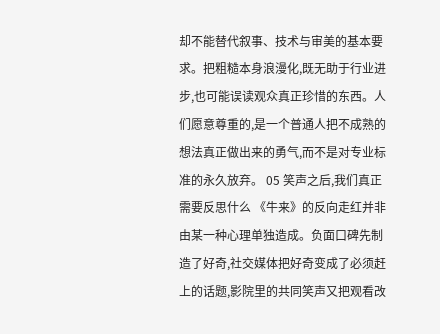却不能替代叙事、技术与审美的基本要求。把粗糙本身浪漫化,既无助于行业进步,也可能误读观众真正珍惜的东西。人们愿意尊重的,是一个普通人把不成熟的想法真正做出来的勇气,而不是对专业标准的永久放弃。 05 笑声之后,我们真正需要反思什么 《牛来》的反向走红并非由某一种心理单独造成。负面口碑先制造了好奇,社交媒体把好奇变成了必须赶上的话题,影院里的共同笑声又把观看改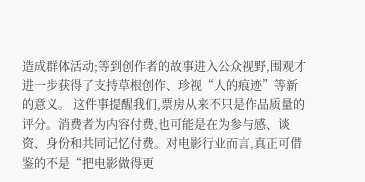造成群体活动;等到创作者的故事进入公众视野,围观才进一步获得了支持草根创作、珍视“人的痕迹”等新的意义。 这件事提醒我们,票房从来不只是作品质量的评分。消费者为内容付费,也可能是在为参与感、谈资、身份和共同记忆付费。对电影行业而言,真正可借鉴的不是“把电影做得更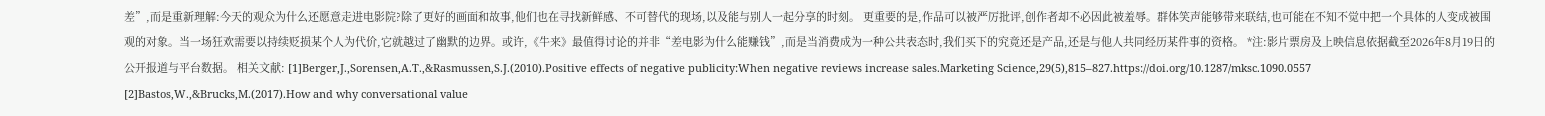差”,而是重新理解:今天的观众为什么还愿意走进电影院?除了更好的画面和故事,他们也在寻找新鲜感、不可替代的现场,以及能与别人一起分享的时刻。 更重要的是,作品可以被严厉批评,创作者却不必因此被羞辱。群体笑声能够带来联结,也可能在不知不觉中把一个具体的人变成被围观的对象。当一场狂欢需要以持续贬损某个人为代价,它就越过了幽默的边界。或许,《牛来》最值得讨论的并非“差电影为什么能赚钱”,而是当消费成为一种公共表态时,我们买下的究竟还是产品,还是与他人共同经历某件事的资格。 *注:影片票房及上映信息依据截至2026年8月19日的公开报道与平台数据。 相关文献: [1]Berger,J.,Sorensen,A.T.,&Rasmussen,S.J.(2010).Positive effects of negative publicity:When negative reviews increase sales.Marketing Science,29(5),815–827.https://doi.org/10.1287/mksc.1090.0557 [2]Bastos,W.,&Brucks,M.(2017).How and why conversational value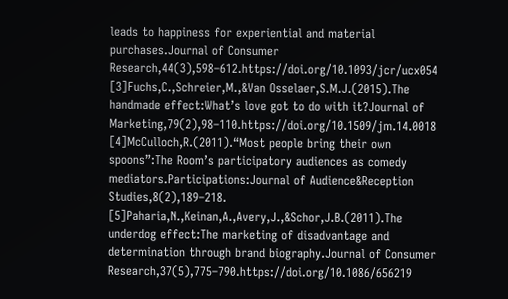leads to happiness for experiential and material purchases.Journal of Consumer Research,44(3),598–612.https://doi.org/10.1093/jcr/ucx054 [3]Fuchs,C.,Schreier,M.,&Van Osselaer,S.M.J.(2015).The handmade effect:What’s love got to do with it?Journal of Marketing,79(2),98–110.https://doi.org/10.1509/jm.14.0018 [4]McCulloch,R.(2011).“Most people bring their own spoons”:The Room’s participatory audiences as comedy mediators.Participations:Journal of Audience&Reception Studies,8(2),189–218. [5]Paharia,N.,Keinan,A.,Avery,J.,&Schor,J.B.(2011).The underdog effect:The marketing of disadvantage and determination through brand biography.Journal of Consumer Research,37(5),775–790.https://doi.org/10.1086/656219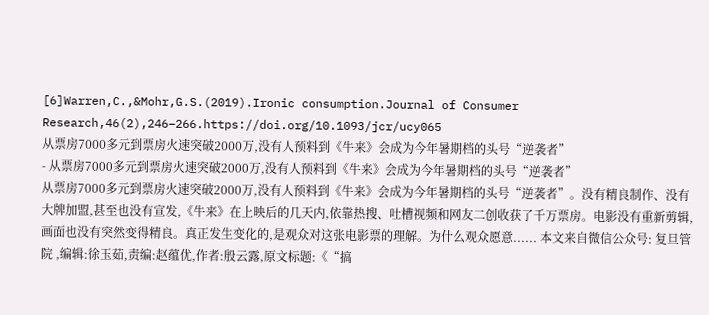[6]Warren,C.,&Mohr,G.S.(2019).Ironic consumption.Journal of Consumer Research,46(2),246–266.https://doi.org/10.1093/jcr/ucy065
从票房7000多元到票房火速突破2000万,没有人预料到《牛来》会成为今年暑期档的头号“逆袭者”
- 从票房7000多元到票房火速突破2000万,没有人预料到《牛来》会成为今年暑期档的头号“逆袭者”
从票房7000多元到票房火速突破2000万,没有人预料到《牛来》会成为今年暑期档的头号“逆袭者”。没有精良制作、没有大牌加盟,甚至也没有宣发,《牛来》在上映后的几天内,依靠热搜、吐槽视频和网友二创收获了千万票房。电影没有重新剪辑,画面也没有突然变得精良。真正发生变化的,是观众对这张电影票的理解。为什么观众愿意...... 本文来自微信公众号: 复旦管院 ,编辑:徐玉茹,责编:赵蕴优,作者:殷云露,原文标题:《“搞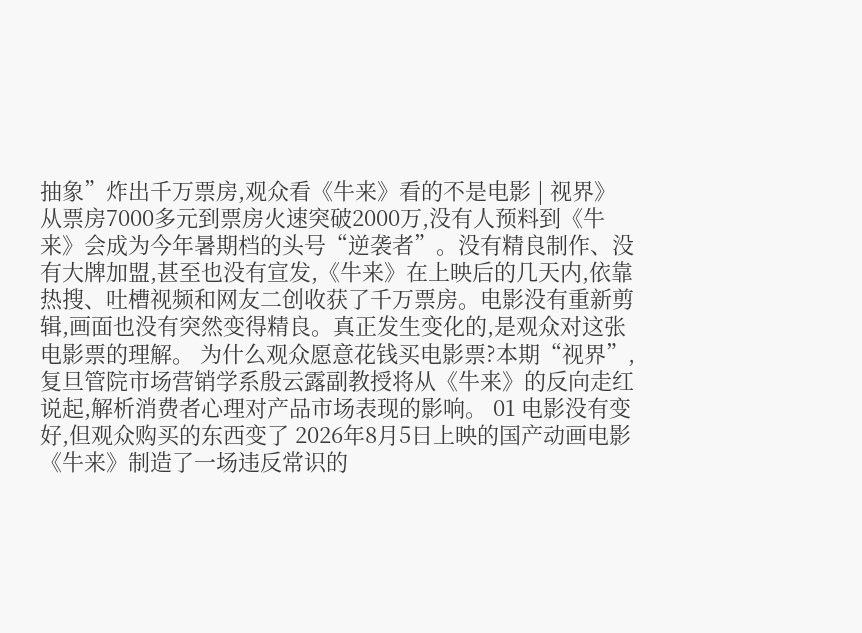抽象”炸出千万票房,观众看《牛来》看的不是电影 | 视界》 从票房7000多元到票房火速突破2000万,没有人预料到《牛来》会成为今年暑期档的头号“逆袭者”。没有精良制作、没有大牌加盟,甚至也没有宣发,《牛来》在上映后的几天内,依靠热搜、吐槽视频和网友二创收获了千万票房。电影没有重新剪辑,画面也没有突然变得精良。真正发生变化的,是观众对这张电影票的理解。 为什么观众愿意花钱买电影票?本期“视界”,复旦管院市场营销学系殷云露副教授将从《牛来》的反向走红说起,解析消费者心理对产品市场表现的影响。 01 电影没有变好,但观众购买的东西变了 2026年8月5日上映的国产动画电影《牛来》制造了一场违反常识的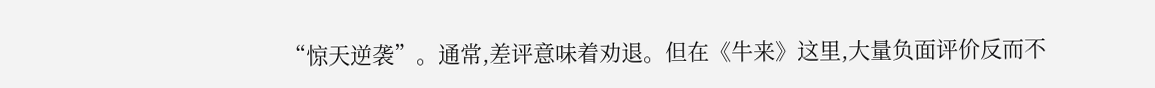“惊天逆袭”。通常,差评意味着劝退。但在《牛来》这里,大量负面评价反而不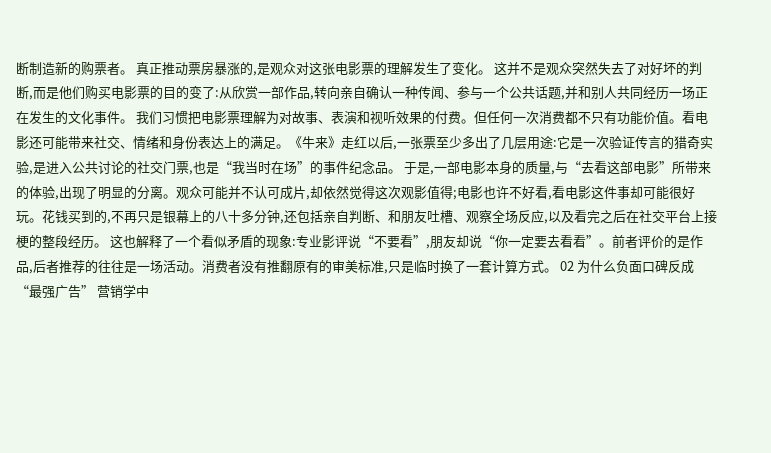断制造新的购票者。 真正推动票房暴涨的,是观众对这张电影票的理解发生了变化。 这并不是观众突然失去了对好坏的判断,而是他们购买电影票的目的变了:从欣赏一部作品,转向亲自确认一种传闻、参与一个公共话题,并和别人共同经历一场正在发生的文化事件。 我们习惯把电影票理解为对故事、表演和视听效果的付费。但任何一次消费都不只有功能价值。看电影还可能带来社交、情绪和身份表达上的满足。《牛来》走红以后,一张票至少多出了几层用途:它是一次验证传言的猎奇实验,是进入公共讨论的社交门票,也是“我当时在场”的事件纪念品。 于是,一部电影本身的质量,与“去看这部电影”所带来的体验,出现了明显的分离。观众可能并不认可成片,却依然觉得这次观影值得;电影也许不好看,看电影这件事却可能很好玩。花钱买到的,不再只是银幕上的八十多分钟,还包括亲自判断、和朋友吐槽、观察全场反应,以及看完之后在社交平台上接梗的整段经历。 这也解释了一个看似矛盾的现象:专业影评说“不要看”,朋友却说“你一定要去看看”。前者评价的是作品,后者推荐的往往是一场活动。消费者没有推翻原有的审美标准,只是临时换了一套计算方式。 02 为什么负面口碑反成“最强广告” 营销学中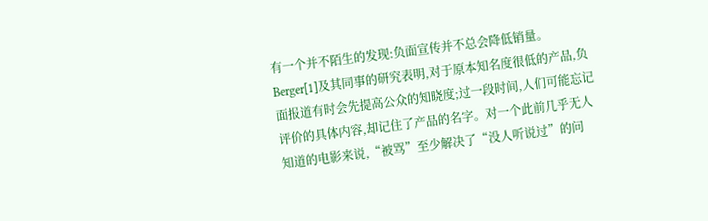有一个并不陌生的发现:负面宣传并不总会降低销量。Berger[1]及其同事的研究表明,对于原本知名度很低的产品,负面报道有时会先提高公众的知晓度;过一段时间,人们可能忘记评价的具体内容,却记住了产品的名字。对一个此前几乎无人知道的电影来说,“被骂”至少解决了“没人听说过”的问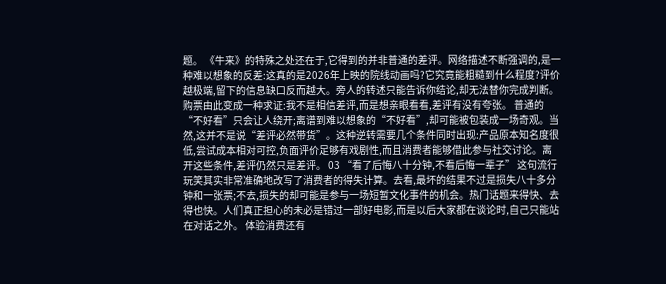题。 《牛来》的特殊之处还在于,它得到的并非普通的差评。网络描述不断强调的,是一种难以想象的反差:这真的是2026年上映的院线动画吗?它究竟能粗糙到什么程度?评价越极端,留下的信息缺口反而越大。旁人的转述只能告诉你结论,却无法替你完成判断。购票由此变成一种求证:我不是相信差评,而是想亲眼看看,差评有没有夸张。 普通的“不好看”只会让人绕开;离谱到难以想象的“不好看”,却可能被包装成一场奇观。当然,这并不是说“差评必然带货”。这种逆转需要几个条件同时出现:产品原本知名度很低,尝试成本相对可控,负面评价足够有戏剧性,而且消费者能够借此参与社交讨论。离开这些条件,差评仍然只是差评。 03 “看了后悔八十分钟,不看后悔一辈子” 这句流行玩笑其实非常准确地改写了消费者的得失计算。去看,最坏的结果不过是损失八十多分钟和一张票;不去,损失的却可能是参与一场短暂文化事件的机会。热门话题来得快、去得也快。人们真正担心的未必是错过一部好电影,而是以后大家都在谈论时,自己只能站在对话之外。 体验消费还有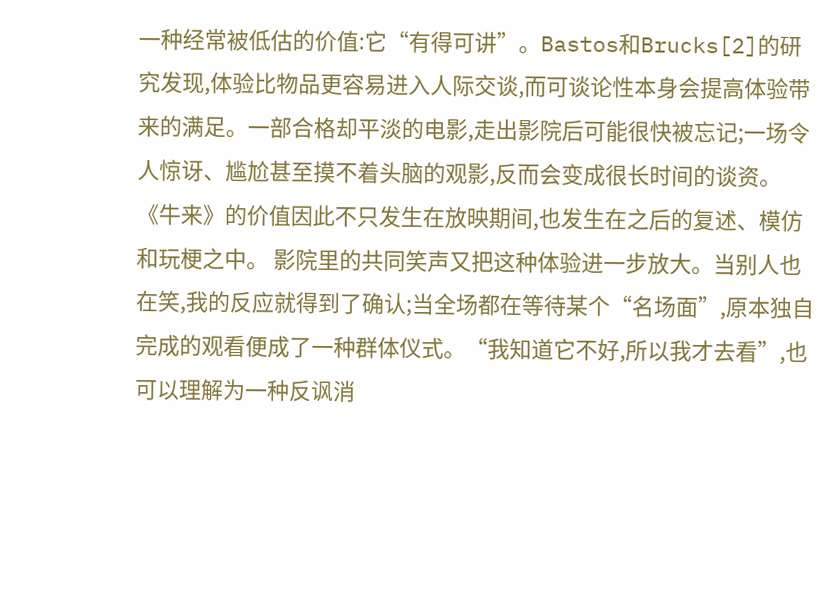一种经常被低估的价值:它“有得可讲”。Bastos和Brucks[2]的研究发现,体验比物品更容易进入人际交谈,而可谈论性本身会提高体验带来的满足。一部合格却平淡的电影,走出影院后可能很快被忘记;一场令人惊讶、尴尬甚至摸不着头脑的观影,反而会变成很长时间的谈资。《牛来》的价值因此不只发生在放映期间,也发生在之后的复述、模仿和玩梗之中。 影院里的共同笑声又把这种体验进一步放大。当别人也在笑,我的反应就得到了确认;当全场都在等待某个“名场面”,原本独自完成的观看便成了一种群体仪式。“我知道它不好,所以我才去看”,也可以理解为一种反讽消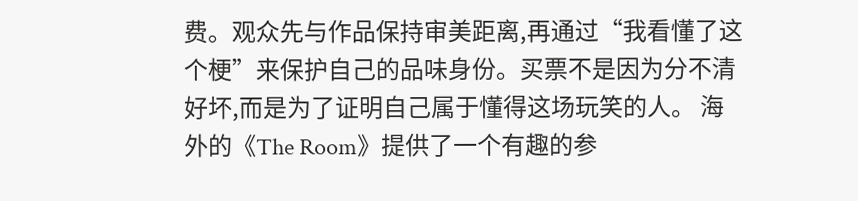费。观众先与作品保持审美距离,再通过“我看懂了这个梗”来保护自己的品味身份。买票不是因为分不清好坏,而是为了证明自己属于懂得这场玩笑的人。 海外的《The Room》提供了一个有趣的参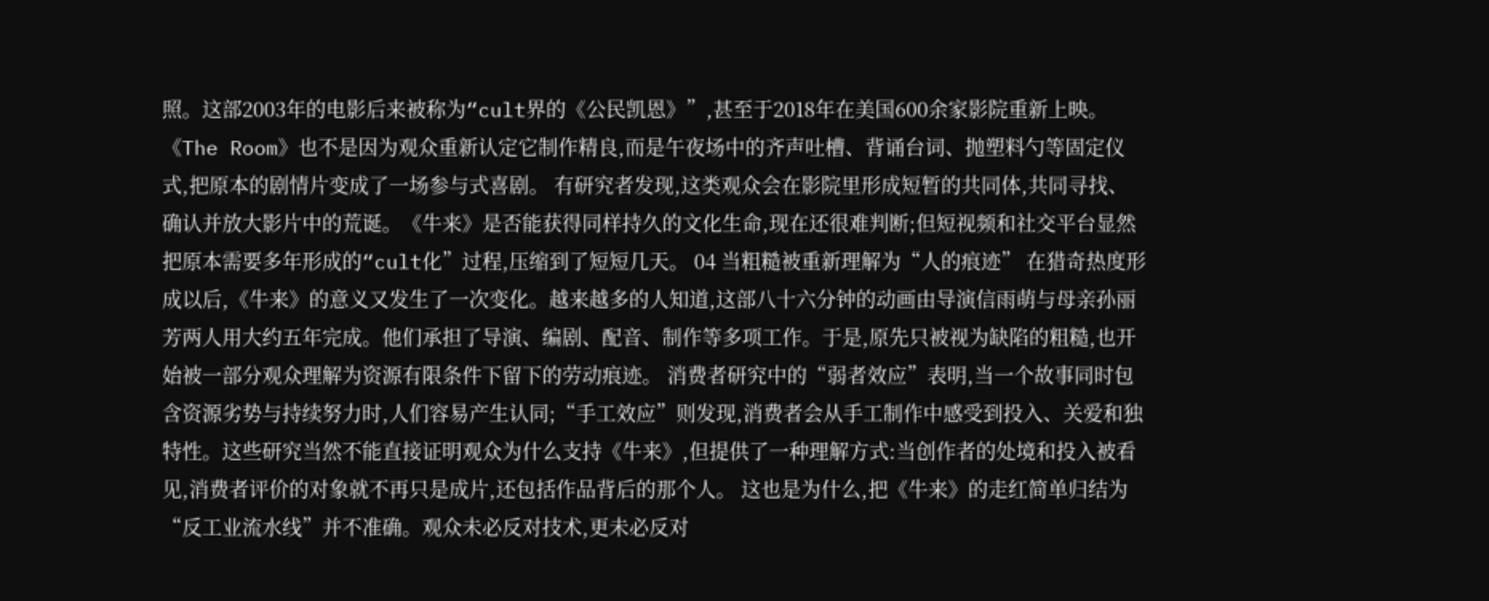照。这部2003年的电影后来被称为“cult界的《公民凯恩》”,甚至于2018年在美国600余家影院重新上映。《The Room》也不是因为观众重新认定它制作精良,而是午夜场中的齐声吐槽、背诵台词、抛塑料勺等固定仪式,把原本的剧情片变成了一场参与式喜剧。 有研究者发现,这类观众会在影院里形成短暂的共同体,共同寻找、确认并放大影片中的荒诞。《牛来》是否能获得同样持久的文化生命,现在还很难判断;但短视频和社交平台显然把原本需要多年形成的“cult化”过程,压缩到了短短几天。 04 当粗糙被重新理解为“人的痕迹” 在猎奇热度形成以后,《牛来》的意义又发生了一次变化。越来越多的人知道,这部八十六分钟的动画由导演信雨萌与母亲孙丽芳两人用大约五年完成。他们承担了导演、编剧、配音、制作等多项工作。于是,原先只被视为缺陷的粗糙,也开始被一部分观众理解为资源有限条件下留下的劳动痕迹。 消费者研究中的“弱者效应”表明,当一个故事同时包含资源劣势与持续努力时,人们容易产生认同;“手工效应”则发现,消费者会从手工制作中感受到投入、关爱和独特性。这些研究当然不能直接证明观众为什么支持《牛来》,但提供了一种理解方式:当创作者的处境和投入被看见,消费者评价的对象就不再只是成片,还包括作品背后的那个人。 这也是为什么,把《牛来》的走红简单归结为“反工业流水线”并不准确。观众未必反对技术,更未必反对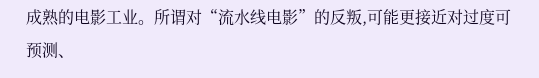成熟的电影工业。所谓对“流水线电影”的反叛,可能更接近对过度可预测、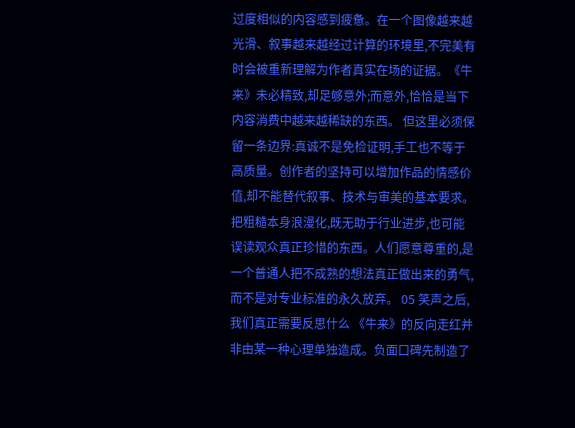过度相似的内容感到疲惫。在一个图像越来越光滑、叙事越来越经过计算的环境里,不完美有时会被重新理解为作者真实在场的证据。《牛来》未必精致,却足够意外;而意外,恰恰是当下内容消费中越来越稀缺的东西。 但这里必须保留一条边界:真诚不是免检证明,手工也不等于高质量。创作者的坚持可以增加作品的情感价值,却不能替代叙事、技术与审美的基本要求。把粗糙本身浪漫化,既无助于行业进步,也可能误读观众真正珍惜的东西。人们愿意尊重的,是一个普通人把不成熟的想法真正做出来的勇气,而不是对专业标准的永久放弃。 05 笑声之后,我们真正需要反思什么 《牛来》的反向走红并非由某一种心理单独造成。负面口碑先制造了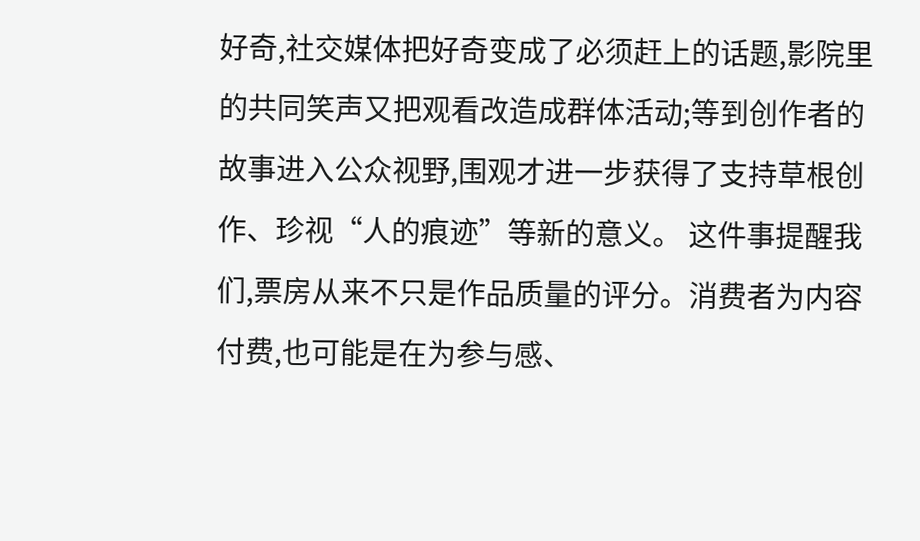好奇,社交媒体把好奇变成了必须赶上的话题,影院里的共同笑声又把观看改造成群体活动;等到创作者的故事进入公众视野,围观才进一步获得了支持草根创作、珍视“人的痕迹”等新的意义。 这件事提醒我们,票房从来不只是作品质量的评分。消费者为内容付费,也可能是在为参与感、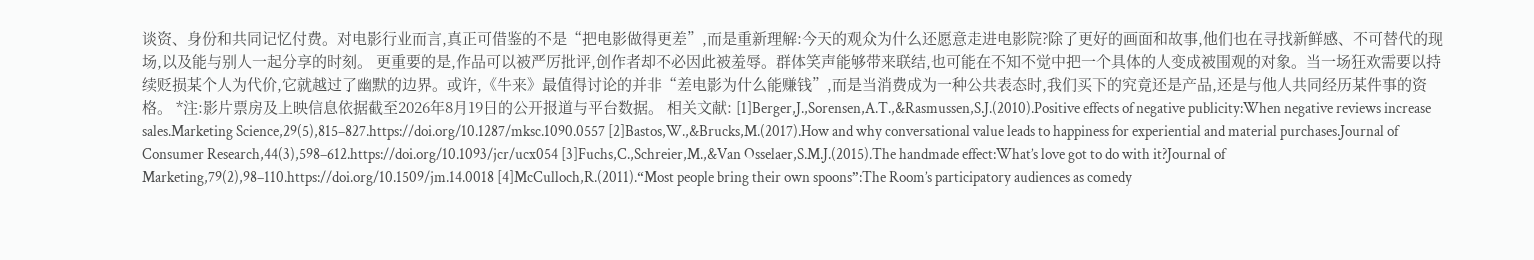谈资、身份和共同记忆付费。对电影行业而言,真正可借鉴的不是“把电影做得更差”,而是重新理解:今天的观众为什么还愿意走进电影院?除了更好的画面和故事,他们也在寻找新鲜感、不可替代的现场,以及能与别人一起分享的时刻。 更重要的是,作品可以被严厉批评,创作者却不必因此被羞辱。群体笑声能够带来联结,也可能在不知不觉中把一个具体的人变成被围观的对象。当一场狂欢需要以持续贬损某个人为代价,它就越过了幽默的边界。或许,《牛来》最值得讨论的并非“差电影为什么能赚钱”,而是当消费成为一种公共表态时,我们买下的究竟还是产品,还是与他人共同经历某件事的资格。 *注:影片票房及上映信息依据截至2026年8月19日的公开报道与平台数据。 相关文献: [1]Berger,J.,Sorensen,A.T.,&Rasmussen,S.J.(2010).Positive effects of negative publicity:When negative reviews increase sales.Marketing Science,29(5),815–827.https://doi.org/10.1287/mksc.1090.0557 [2]Bastos,W.,&Brucks,M.(2017).How and why conversational value leads to happiness for experiential and material purchases.Journal of Consumer Research,44(3),598–612.https://doi.org/10.1093/jcr/ucx054 [3]Fuchs,C.,Schreier,M.,&Van Osselaer,S.M.J.(2015).The handmade effect:What’s love got to do with it?Journal of Marketing,79(2),98–110.https://doi.org/10.1509/jm.14.0018 [4]McCulloch,R.(2011).“Most people bring their own spoons”:The Room’s participatory audiences as comedy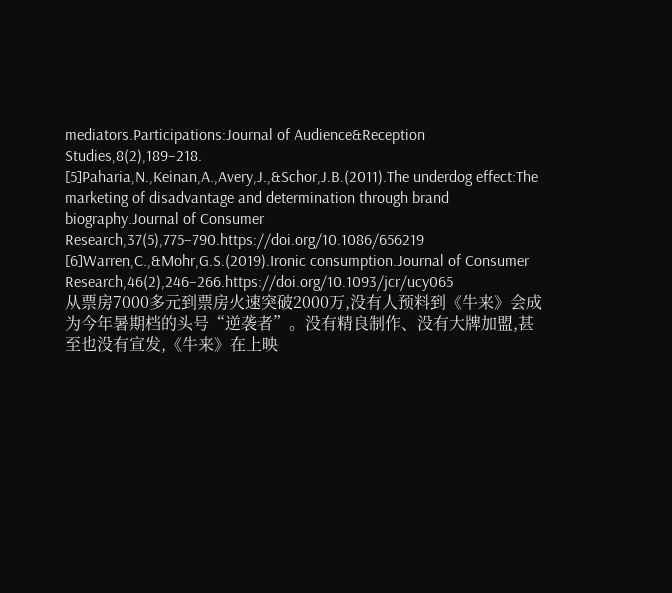mediators.Participations:Journal of Audience&Reception Studies,8(2),189–218. [5]Paharia,N.,Keinan,A.,Avery,J.,&Schor,J.B.(2011).The underdog effect:The marketing of disadvantage and determination through brand biography.Journal of Consumer Research,37(5),775–790.https://doi.org/10.1086/656219 [6]Warren,C.,&Mohr,G.S.(2019).Ironic consumption.Journal of Consumer Research,46(2),246–266.https://doi.org/10.1093/jcr/ucy065
从票房7000多元到票房火速突破2000万,没有人预料到《牛来》会成为今年暑期档的头号“逆袭者”。没有精良制作、没有大牌加盟,甚至也没有宣发,《牛来》在上映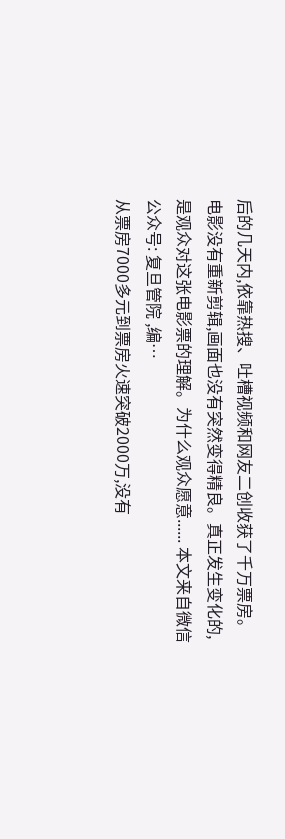后的几天内,依靠热搜、吐槽视频和网友二创收获了千万票房。电影没有重新剪辑,画面也没有突然变得精良。真正发生变化的,是观众对这张电影票的理解。为什么观众愿意...... 本文来自微信公众号: 复旦管院 ,编…
从票房7000多元到票房火速突破2000万,没有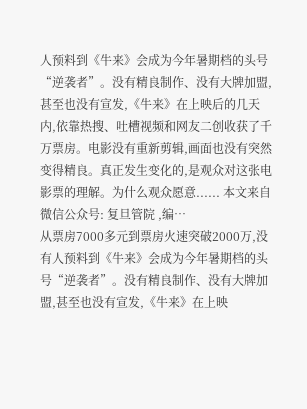人预料到《牛来》会成为今年暑期档的头号“逆袭者”。没有精良制作、没有大牌加盟,甚至也没有宣发,《牛来》在上映后的几天内,依靠热搜、吐槽视频和网友二创收获了千万票房。电影没有重新剪辑,画面也没有突然变得精良。真正发生变化的,是观众对这张电影票的理解。为什么观众愿意...... 本文来自微信公众号: 复旦管院 ,编…
从票房7000多元到票房火速突破2000万,没有人预料到《牛来》会成为今年暑期档的头号“逆袭者”。没有精良制作、没有大牌加盟,甚至也没有宣发,《牛来》在上映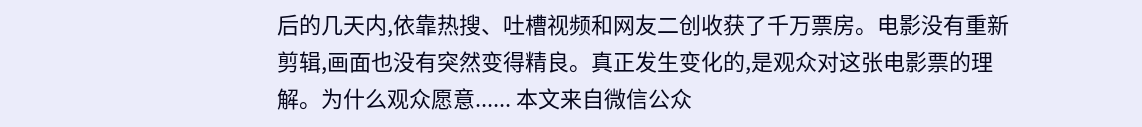后的几天内,依靠热搜、吐槽视频和网友二创收获了千万票房。电影没有重新剪辑,画面也没有突然变得精良。真正发生变化的,是观众对这张电影票的理解。为什么观众愿意...... 本文来自微信公众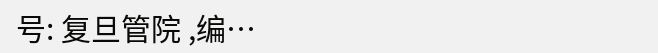号: 复旦管院 ,编…